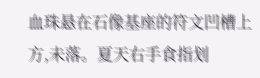血珠悬在石像基座的符文凹槽上方,未落。夏天右手食指划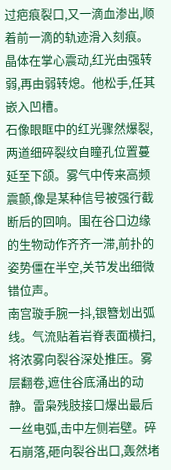过疤痕裂口,又一滴血渗出,顺着前一滴的轨迹滑入刻痕。晶体在掌心震动,红光由强转弱,再由弱转熄。他松手,任其嵌入凹槽。
石像眼眶中的红光骤然爆裂,两道细碎裂纹自瞳孔位置蔓延至下颌。雾气中传来高频震颤,像是某种信号被强行截断后的回响。围在谷口边缘的生物动作齐齐一滞,前扑的姿势僵在半空,关节发出细微错位声。
南宫璇手腕一抖,银簪划出弧线。气流贴着岩脊表面横扫,将浓雾向裂谷深处推压。雾层翻卷,遮住谷底涌出的动静。雷枭残肢接口爆出最后一丝电弧,击中左侧岩壁。碎石崩落,砸向裂谷出口,轰然堵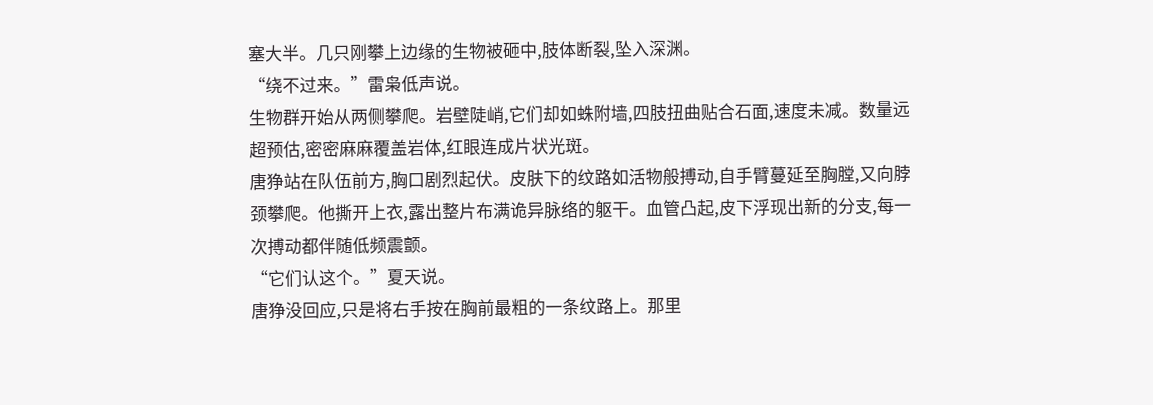塞大半。几只刚攀上边缘的生物被砸中,肢体断裂,坠入深渊。
“绕不过来。”雷枭低声说。
生物群开始从两侧攀爬。岩壁陡峭,它们却如蛛附墙,四肢扭曲贴合石面,速度未减。数量远超预估,密密麻麻覆盖岩体,红眼连成片状光斑。
唐狰站在队伍前方,胸口剧烈起伏。皮肤下的纹路如活物般搏动,自手臂蔓延至胸膛,又向脖颈攀爬。他撕开上衣,露出整片布满诡异脉络的躯干。血管凸起,皮下浮现出新的分支,每一次搏动都伴随低频震颤。
“它们认这个。”夏天说。
唐狰没回应,只是将右手按在胸前最粗的一条纹路上。那里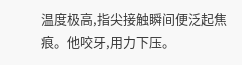温度极高,指尖接触瞬间便泛起焦痕。他咬牙,用力下压。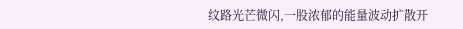纹路光芒微闪,一股浓郁的能量波动扩散开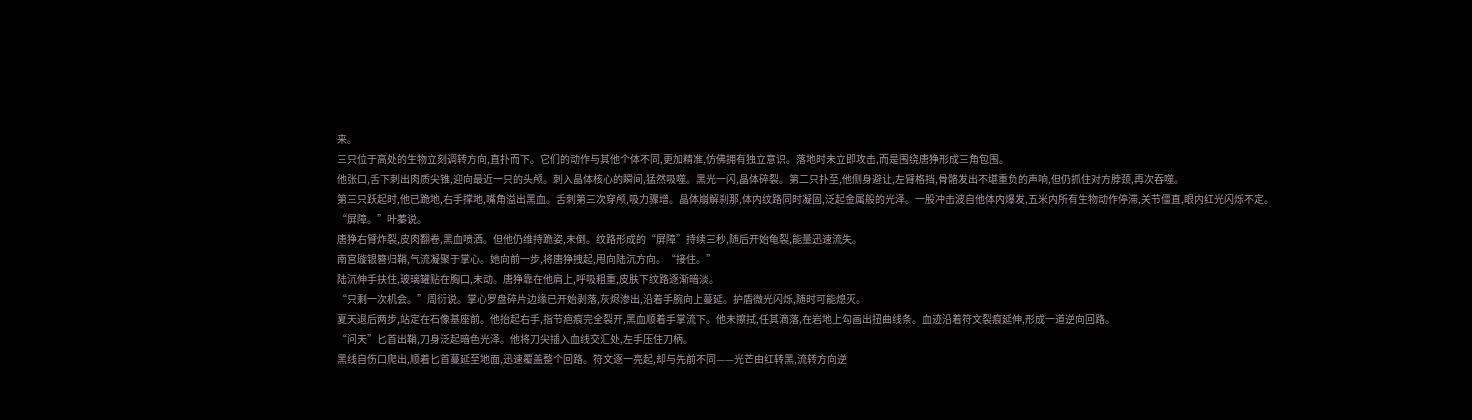来。
三只位于高处的生物立刻调转方向,直扑而下。它们的动作与其他个体不同,更加精准,仿佛拥有独立意识。落地时未立即攻击,而是围绕唐狰形成三角包围。
他张口,舌下刺出肉质尖锥,迎向最近一只的头颅。刺入晶体核心的瞬间,猛然吸噬。黑光一闪,晶体碎裂。第二只扑至,他侧身避让,左臂格挡,骨骼发出不堪重负的声响,但仍抓住对方脖颈,再次吞噬。
第三只跃起时,他已跪地,右手撑地,嘴角溢出黑血。舌刺第三次穿颅,吸力骤增。晶体崩解刹那,体内纹路同时凝固,泛起金属般的光泽。一股冲击波自他体内爆发,五米内所有生物动作停滞,关节僵直,眼内红光闪烁不定。
“屏障。”叶蓁说。
唐狰右臂炸裂,皮肉翻卷,黑血喷洒。但他仍维持跪姿,未倒。纹路形成的“屏障”持续三秒,随后开始龟裂,能量迅速流失。
南宫璇银簪归鞘,气流凝聚于掌心。她向前一步,将唐狰拽起,甩向陆沉方向。“接住。”
陆沉伸手扶住,玻璃罐贴在胸口,未动。唐狰靠在他肩上,呼吸粗重,皮肤下纹路逐渐暗淡。
“只剩一次机会。”周衍说。掌心罗盘碎片边缘已开始剥落,灰烬渗出,沿着手腕向上蔓延。护盾微光闪烁,随时可能熄灭。
夏天退后两步,站定在石像基座前。他抬起右手,指节疤痕完全裂开,黑血顺着手掌流下。他未擦拭,任其滴落,在岩地上勾画出扭曲线条。血迹沿着符文裂痕延伸,形成一道逆向回路。
“问天”匕首出鞘,刀身泛起暗色光泽。他将刀尖插入血线交汇处,左手压住刀柄。
黑线自伤口爬出,顺着匕首蔓延至地面,迅速覆盖整个回路。符文逐一亮起,却与先前不同——光芒由红转黑,流转方向逆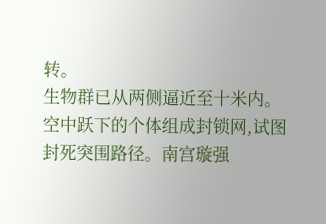转。
生物群已从两侧逼近至十米内。空中跃下的个体组成封锁网,试图封死突围路径。南宫璇强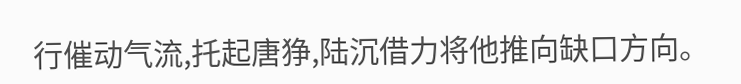行催动气流,托起唐狰,陆沉借力将他推向缺口方向。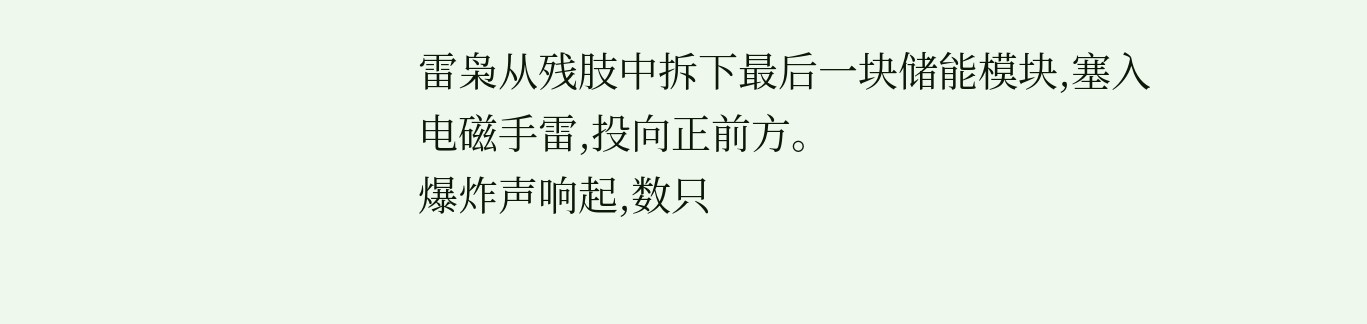雷枭从残肢中拆下最后一块储能模块,塞入电磁手雷,投向正前方。
爆炸声响起,数只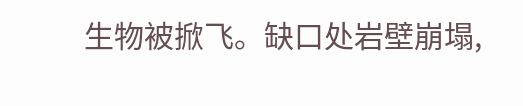生物被掀飞。缺口处岩壁崩塌,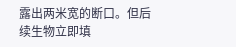露出两米宽的断口。但后续生物立即填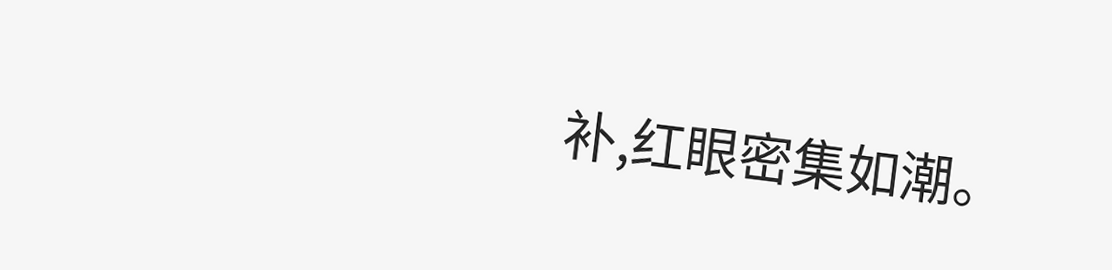补,红眼密集如潮。